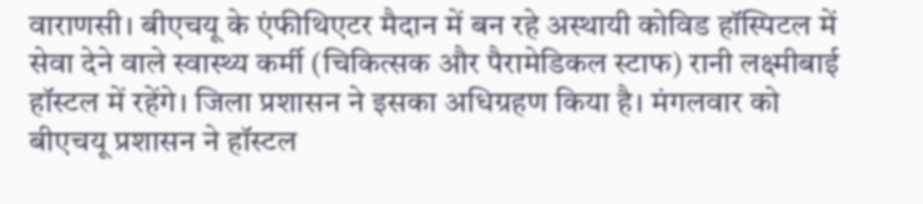वाराणसी। बीएचयू के एंफीथिएटर मैदान में बन रहे अस्थायी कोविड हॉस्पिटल में सेवा देने वाले स्वास्थ्य कर्मी (चिकित्सक और पैरामेडिकल स्टाफ) रानी लक्ष्मीबाई हॉस्टल में रहेंगे। जिला प्रशासन ने इसका अधिग्रहण किया है। मंगलवार को बीएचयू प्रशासन ने हॉस्टल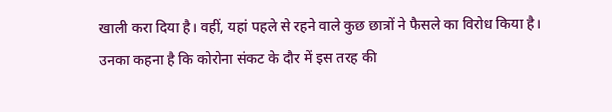खाली करा दिया है। वहीं, यहां पहले से रहने वाले कुछ छात्रों ने फैसले का विरोध किया है। उनका कहना है कि कोरोना संकट के दौर में इस तरह की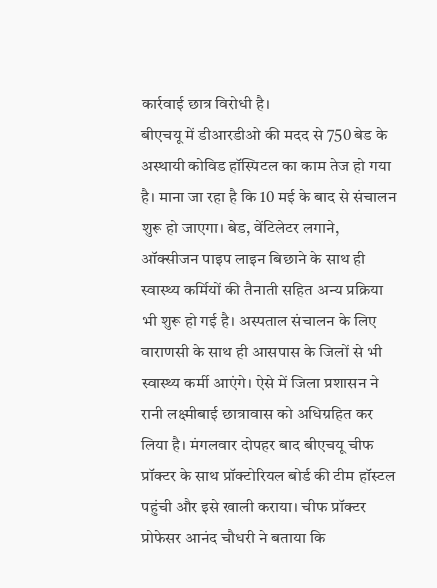कार्रवाई छात्र विरोधी है।
बीएचयू में डीआरडीओ की मदद से 750 बेड के अस्थायी कोविड हॉस्पिटल का काम तेज हो गया है। माना जा रहा है कि 10 मई के बाद से संचालन शुरू हो जाएगा। बेड, वेंटिलेटर लगाने, ऑक्सीजन पाइप लाइन बिछाने के साथ ही स्वास्थ्य कर्मियों की तैनाती सहित अन्य प्रक्रिया भी शुरू हो गई है। अस्पताल संचालन के लिए वाराणसी के साथ ही आसपास के जिलों से भी स्वास्थ्य कर्मी आएंगे। ऐसे में जिला प्रशासन ने रानी लक्ष्मीबाई छात्रावास को अधिग्रहित कर लिया है। मंगलवार दोपहर बाद बीएचयू चीफ प्रॉक्टर के साथ प्रॉक्टोरियल बोर्ड की टीम हॉस्टल पहुंची और इसे खाली कराया। चीफ प्रॉक्टर प्रोफेसर आनंद चौधरी ने बताया कि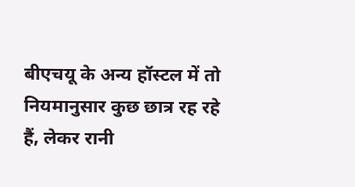बीएचयू के अन्य हॉस्टल में तो नियमानुसार कुछ छात्र रह रहे हैं, लेकर रानी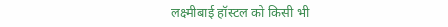लक्ष्मीबाई हॉस्टल को किसी भी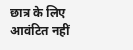छात्र के लिए आवंटित नहीं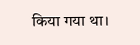किया गया था।